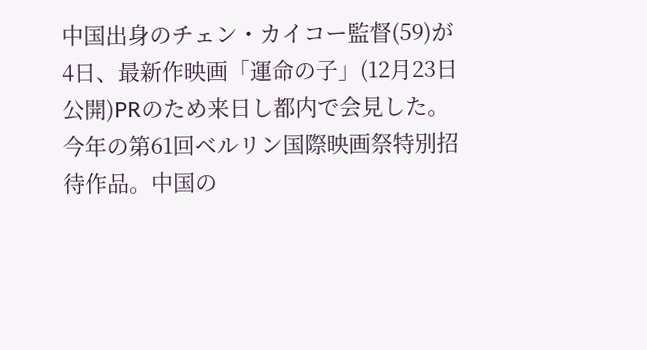中国出身のチェン・カイコー監督(59)が4日、最新作映画「運命の子」(12月23日公開)PRのため来日し都内で会見した。今年の第61回ベルリン国際映画祭特別招待作品。中国の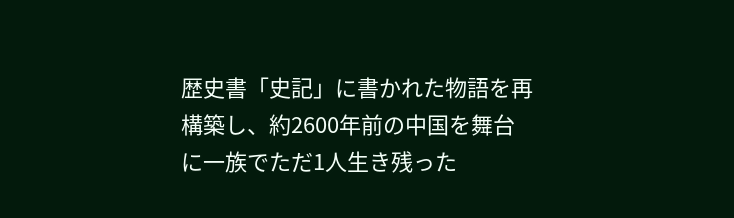歴史書「史記」に書かれた物語を再構築し、約2600年前の中国を舞台に一族でただ1人生き残った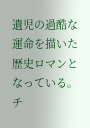遺児の過酷な運命を描いた歴史ロマンとなっている。チ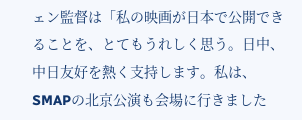ェン監督は「私の映画が日本で公開できることを、とてもうれしく思う。日中、中日友好を熱く支持します。私は、SMAPの北京公演も会場に行きました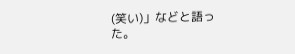(笑い)」などと語った。